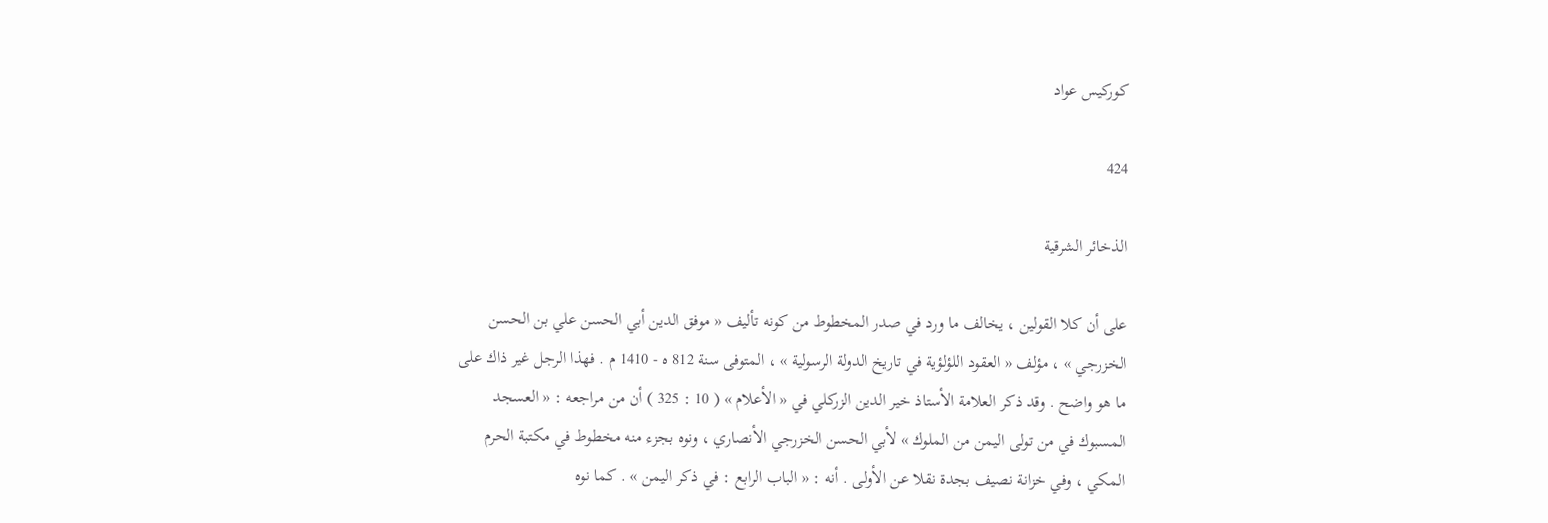كوركيس عواد

424

الذخائر الشرقية

على أن كلا القولين ، يخالف ما ورد في صدر المخطوط من كونه تأليف « موفق الدين أبي الحسن علي بن الحسن الخزرجي » ، مؤلف « العقود اللؤلؤية في تاريخ الدولة الرسولية » ، المتوفى سنة 812 ه - 1410 م . فهذا الرجل غير ذاك على ما هو واضح . وقد ذكر العلامة الأستاذ خير الدين الزركلي في « الأعلام » ( 10 : 325 ) أن من مراجعه : « العسجد المسبوك في من تولى اليمن من الملوك » لأبي الحسن الخزرجي الأنصاري ، ونوه بجزء منه مخطوط في مكتبة الحرم المكي ، وفي خزانة نصيف بجدة نقلا عن الأولى . أنه : « الباب الرابع : في ذكر اليمن » . كما نوه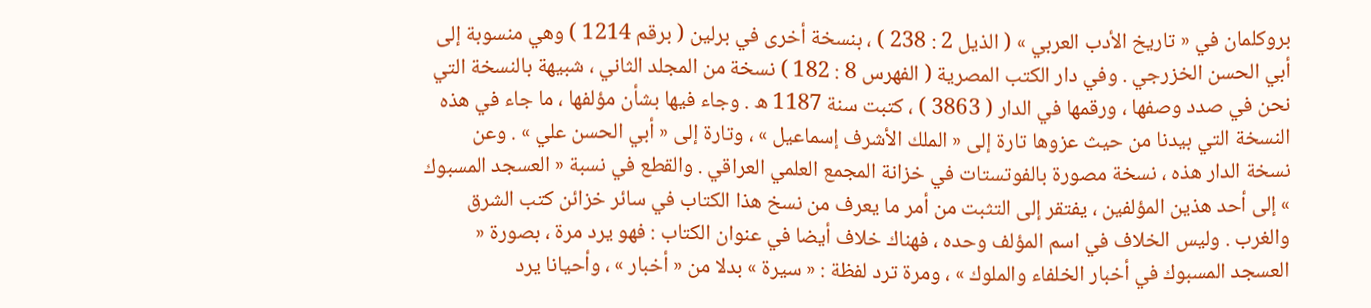بروكلمان في « تاريخ الأدب العربي » ( الذيل 2 : 238 ) ، بنسخة أخرى في برلين ( برقم 1214 ) وهي منسوبة إلى أبي الحسن الخزرجي . وفي دار الكتب المصرية ( الفهرس 8 : 182 ) نسخة من المجلد الثاني ، شبيهة بالنسخة التي نحن في صدد وصفها ، ورقمها في الدار ( 3863 ) ، كتبت سنة 1187 ه . وجاء فيها بشأن مؤلفها ، ما جاء في هذه النسخة التي بيدنا من حيث عزوها تارة إلى « الملك الأشرف إسماعيل » ، وتارة إلى « أبي الحسن علي » . وعن نسخة الدار هذه ، نسخة مصورة بالفوتستات في خزانة المجمع العلمي العراقي . والقطع في نسبة « العسجد المسبوك » إلى أحد هذين المؤلفين ، يفتقر إلى التثبت من أمر ما يعرف من نسخ هذا الكتاب في سائر خزائن كتب الشرق والغرب . وليس الخلاف في اسم المؤلف وحده ، فهناك خلاف أيضا في عنوان الكتاب : فهو يرد مرة ، بصورة « العسجد المسبوك في أخبار الخلفاء والملوك » ، ومرة ترد لفظة : « سيرة » بدلا من « أخبار » ، وأحيانا يرد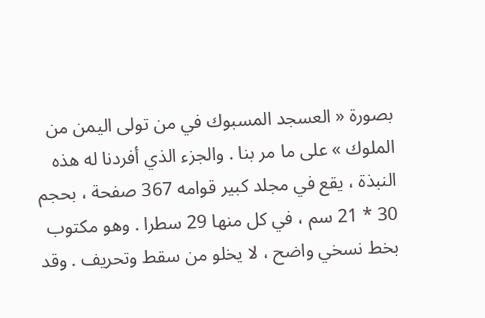بصورة « العسجد المسبوك في من تولى اليمن من الملوك » على ما مر بنا . والجزء الذي أفردنا له هذه النبذة ، يقع في مجلد كبير قوامه 367 صفحة ، بحجم 30 * 21 سم ، في كل منها 29 سطرا . وهو مكتوب بخط نسخي واضح ، لا يخلو من سقط وتحريف . وقد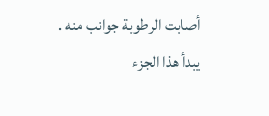أصابت الرطوبة جوانب منه . يبدأ هذا الجزء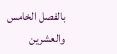بالفصل الخامس والعشرين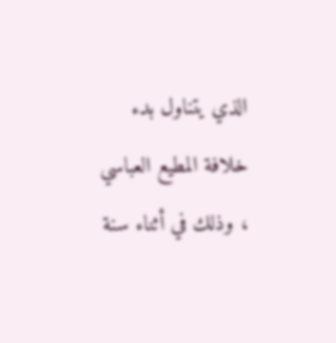الذي يتناول بدء خلافة المطيع العباسي ، وذلك في أثناء سنة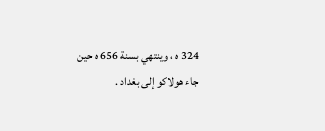324 ه ، وينتهي بسنة 656 ه حين جاء هولاكو إلى بغداد .